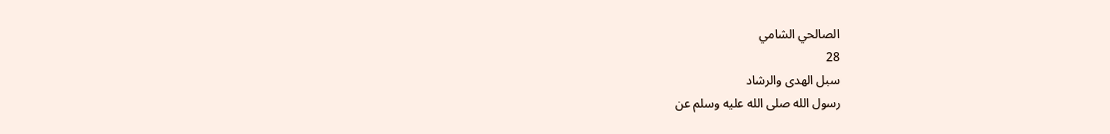الصالحي الشامي
28
سبل الهدى والرشاد
رسول الله صلى الله عليه وسلم عن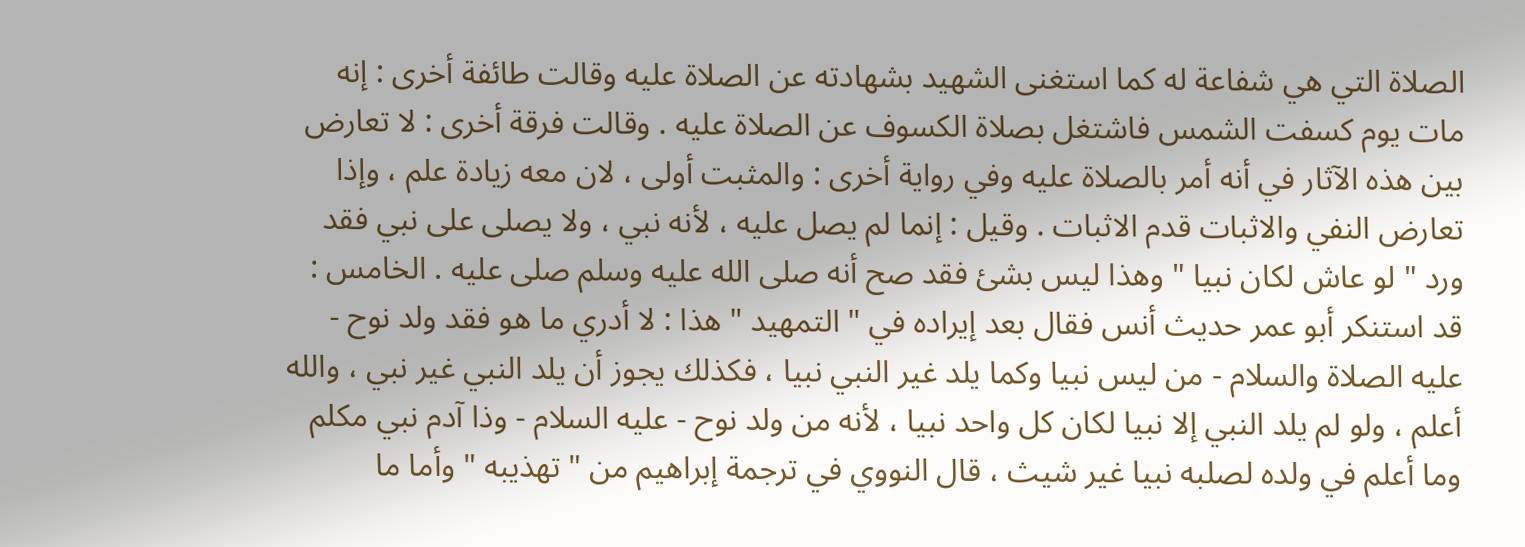الصلاة التي هي شفاعة له كما استغنى الشهيد بشهادته عن الصلاة عليه وقالت طائفة أخرى : إنه مات يوم كسفت الشمس فاشتغل بصلاة الكسوف عن الصلاة عليه . وقالت فرقة أخرى : لا تعارض بين هذه الآثار في أنه أمر بالصلاة عليه وفي رواية أخرى : والمثبت أولى ، لان معه زيادة علم ، وإذا تعارض النفي والاثبات قدم الاثبات . وقيل : إنما لم يصل عليه ، لأنه نبي ، ولا يصلى على نبي فقد ورد " لو عاش لكان نبيا " وهذا ليس بشئ فقد صح أنه صلى الله عليه وسلم صلى عليه . الخامس : قد استنكر أبو عمر حديث أنس فقال بعد إيراده في " التمهيد " هذا : لا أدري ما هو فقد ولد نوح - عليه الصلاة والسلام - من ليس نبيا وكما يلد غير النبي نبيا ، فكذلك يجوز أن يلد النبي غير نبي ، والله أعلم ، ولو لم يلد النبي إلا نبيا لكان كل واحد نبيا ، لأنه من ولد نوح - عليه السلام - وذا آدم نبي مكلم وما أعلم في ولده لصلبه نبيا غير شيث ، قال النووي في ترجمة إبراهيم من " تهذيبه " وأما ما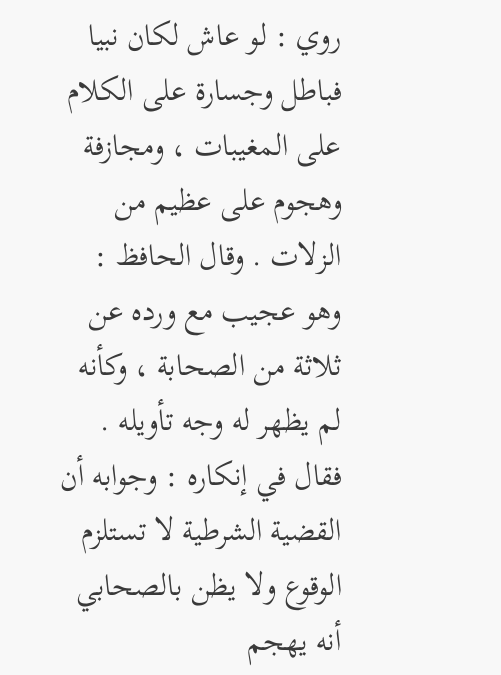روي : لو عاش لكان نبيا فباطل وجسارة على الكلام على المغيبات ، ومجازفة وهجوم على عظيم من الزلات . وقال الحافظ : وهو عجيب مع ورده عن ثلاثة من الصحابة ، وكأنه لم يظهر له وجه تأويله . فقال في إنكاره : وجوابه أن القضية الشرطية لا تستلزم الوقوع ولا يظن بالصحابي أنه يهجم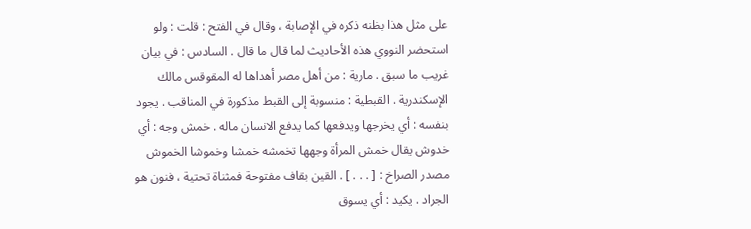على مثل هذا بظنه ذكره في الإصابة ، وقال في الفتح : قلت : ولو استحضر النووي هذه الأحاديث لما قال ما قال . السادس : في بيان غريب ما سبق . مارية : من أهل مصر أهداها له المقوقس مالك الإسكندرية . القبطية : منسوبة إلى القبط مذكورة في المناقب . يجود بنفسه : أي يخرجها ويدفعها كما يدفع الانسان ماله . خمش وجه : أي خدوش يقال خمش المرأة وجهها تخمشه خمشا وخموشا الخموش مصدر الصراخ : [ . . . ] . القين بقاف مفتوحة فمثناة تحتية ، فنون هو الجراد . يكيد : أي يسوق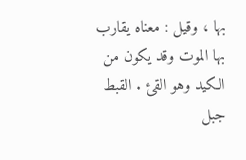بها ، وقيل : معناه يقارب بها الموت وقد يكون من الكيد وهو القئ . القبط جبل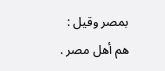بمصر وقيل : هم أهل مصر .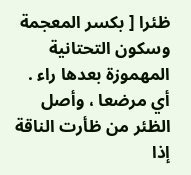ظئرا [ بكسر المعجمة وسكون التحتانية المهموزة بعدها راء . أي مرضعا ، وأصل الظئر من ظأرت الناقة إذا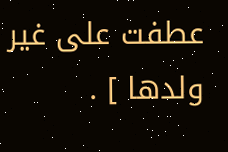عطفت على غير ولدها ] .